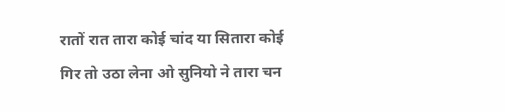रातों रात तारा कोई चांद या सितारा कोई
गिर तो उठा लेना ओ सुनियो ने तारा चन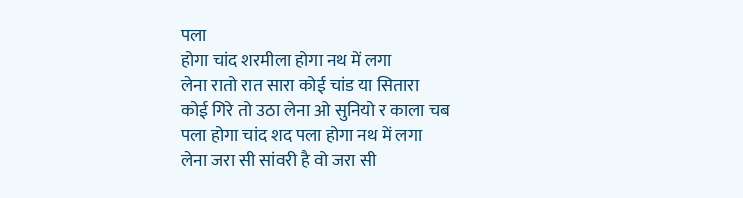पला
होगा चांद शरमीला होगा नथ में लगा
लेना रातो रात सारा कोई चांड या सितारा
कोई गिरे तो उठा लेना ओ सुनियो र काला चब
पला होगा चांद शद पला होगा नथ में लगा
लेना जरा सी सांवरी है वो जरा सी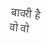बावरी है
वो वो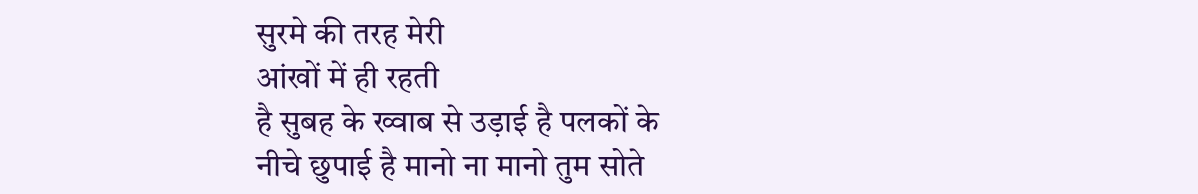सुरमे की तरह मेरी
आंखों में ही रहती
है सुबह के ख्वाब से उड़ाई है पलकों के
नीचे छुपाई है मानो ना मानो तुम सोते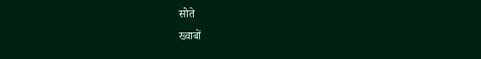सोते
ख्वाबों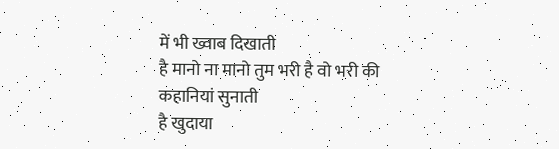में भी ख्वाब दिखाती
है मानो ना मानो तुम भरी है वो भरी की
कहानियां सुनाती
है खुदाया